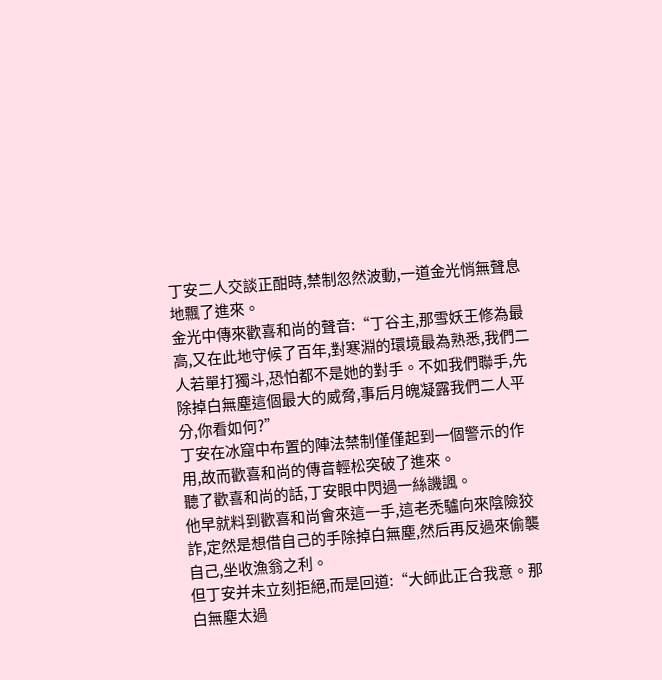丁安二人交談正酣時,禁制忽然波動,一道金光悄無聲息地飄了進來。
金光中傳來歡喜和尚的聲音:“丁谷主,那雪妖王修為最高,又在此地守候了百年,對寒淵的環境最為熟悉,我們二人若單打獨斗,恐怕都不是她的對手。不如我們聯手,先除掉白無塵這個最大的威脅,事后月魄凝露我們二人平分,你看如何?”
丁安在冰窟中布置的陣法禁制僅僅起到一個警示的作用,故而歡喜和尚的傳音輕松突破了進來。
聽了歡喜和尚的話,丁安眼中閃過一絲譏諷。
他早就料到歡喜和尚會來這一手,這老禿驢向來陰險狡詐,定然是想借自己的手除掉白無塵,然后再反過來偷襲自己,坐收漁翁之利。
但丁安并未立刻拒絕,而是回道:“大師此正合我意。那白無塵太過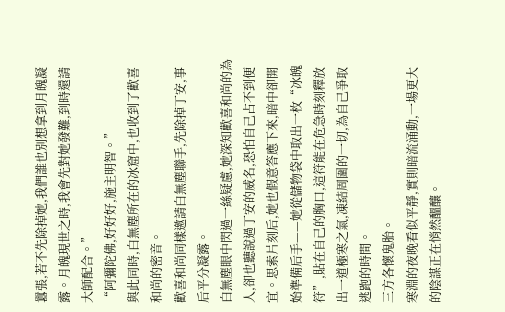囂張,若不先除掉她,我們誰也別想拿到月魄凝露。月魄現世之時,我會先對她發難,到時還請大師配合。”
“阿彌陀佛,好好好,施主明智。”
與此同時,白無塵所在的冰窟中,也收到了歡喜和尚的密音。
歡喜和尚同樣邀請白無塵聯手,先除掉丁安,事后平分凝露。
白無塵眼中閃過一絲疑慮,她深知歡喜和尚的為人,卻也聽說過丁安的威名,恐怕自己占不到便宜。思索片刻后,她也假意答應下來,暗中卻開始準備后手——她從儲物袋中取出一枚“冰魄符”,貼在自己的胸口,這符能在危急時刻釋放出一道極寒之氣,凍結周圍的一切,為自己爭取逃跑的時間。
三方各懷鬼胎。
寒淵的夜晚看似平靜,實則暗流涌動,一場更大的陰謀正在悄然醞釀。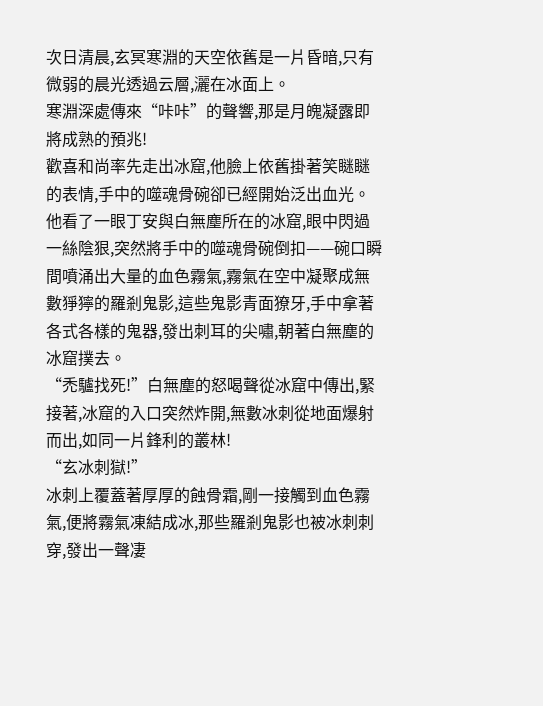次日清晨,玄冥寒淵的天空依舊是一片昏暗,只有微弱的晨光透過云層,灑在冰面上。
寒淵深處傳來“咔咔”的聲響,那是月魄凝露即將成熟的預兆!
歡喜和尚率先走出冰窟,他臉上依舊掛著笑瞇瞇的表情,手中的噬魂骨碗卻已經開始泛出血光。
他看了一眼丁安與白無塵所在的冰窟,眼中閃過一絲陰狠,突然將手中的噬魂骨碗倒扣——碗口瞬間噴涌出大量的血色霧氣,霧氣在空中凝聚成無數猙獰的羅剎鬼影,這些鬼影青面獠牙,手中拿著各式各樣的鬼器,發出刺耳的尖嘯,朝著白無塵的冰窟撲去。
“禿驢找死!”白無塵的怒喝聲從冰窟中傳出,緊接著,冰窟的入口突然炸開,無數冰刺從地面爆射而出,如同一片鋒利的叢林!
“玄冰刺獄!”
冰刺上覆蓋著厚厚的蝕骨霜,剛一接觸到血色霧氣,便將霧氣凍結成冰,那些羅剎鬼影也被冰刺刺穿,發出一聲凄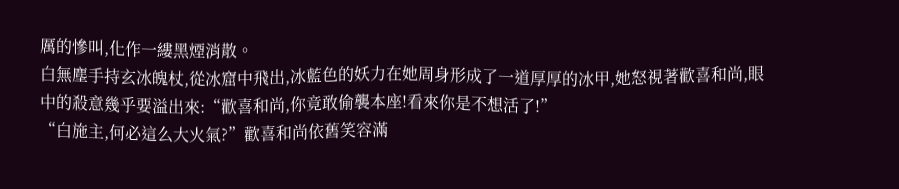厲的慘叫,化作一縷黑煙消散。
白無塵手持玄冰魄杖,從冰窟中飛出,冰藍色的妖力在她周身形成了一道厚厚的冰甲,她怒視著歡喜和尚,眼中的殺意幾乎要溢出來:“歡喜和尚,你竟敢偷襲本座!看來你是不想活了!”
“白施主,何必這么大火氣?”歡喜和尚依舊笑容滿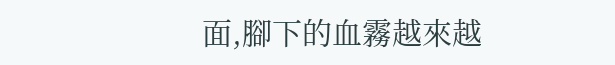面,腳下的血霧越來越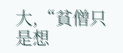大,“貧僧只是想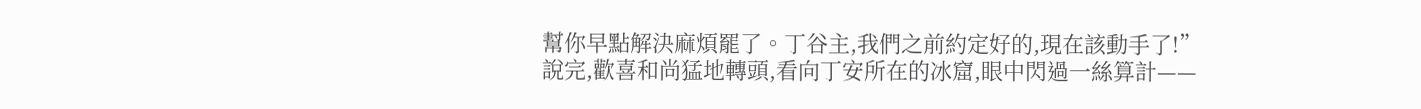幫你早點解決麻煩罷了。丁谷主,我們之前約定好的,現在該動手了!”
說完,歡喜和尚猛地轉頭,看向丁安所在的冰窟,眼中閃過一絲算計——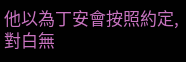他以為丁安會按照約定,對白無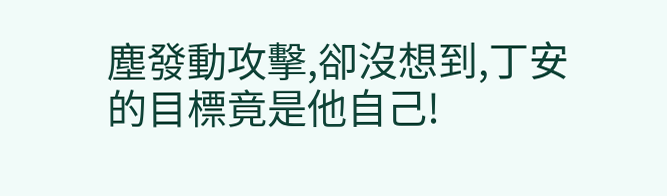塵發動攻擊,卻沒想到,丁安的目標竟是他自己!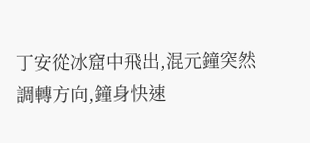丁安從冰窟中飛出,混元鐘突然調轉方向,鐘身快速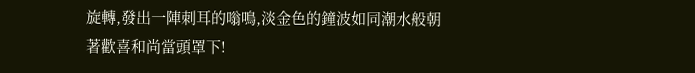旋轉,發出一陣刺耳的嗡鳴,淡金色的鐘波如同潮水般朝著歡喜和尚當頭罩下!